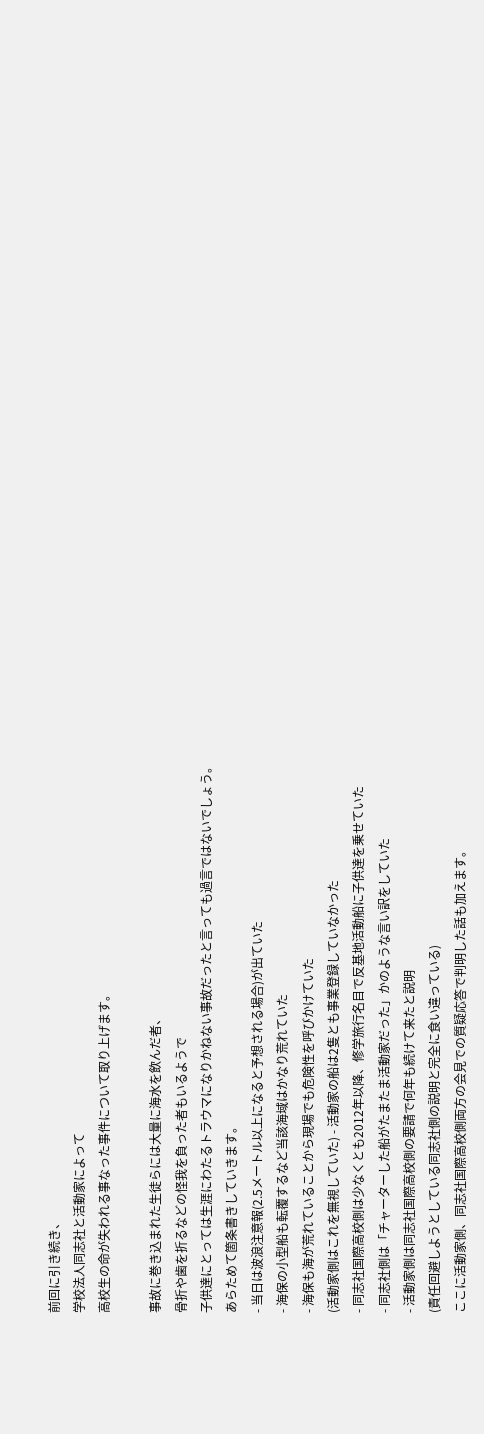前回に引き続き、
学校法人同志社と活動家によって
高校生の命が失われる事なった事件について取り上げます。

事故に巻き込まれた生徒らには大量に海水を飲んだ者、
骨折や歯を折るなどの怪我を負った者もいるようで
子供達にとっては生涯にわたるトラウマになりかねない事故だったと言っても過言ではないでしょう。
あらためて箇条書きしていきます。
- 当日は波浪注意報(2.5メートル以上になると予想される場合)が出ていた
- 海保の小型船も転覆するなど当該海域はかなり荒れていた
- 海保も海が荒れていることから現場でも危険性を呼びかけていた
(活動家側はこれを無視していた) - 活動家の船は2隻とも事業登録していなかった
- 同志社国際高校側は少なくとも2012年以降、修学旅行名目で反基地活動船に子供達を乗せていた
- 同志社側は「チャーターした船がたまたま活動家だった」かのような言い訳をしていた
- 活動家側は同志社国際高校側の要請で何年も続けて来たと説明
(責任回避しようとしている同志社側の説明と完全に食い違っている)
ここに活動家側、同志社国際高校側両方の会見での質疑応答で判明した話も加えます。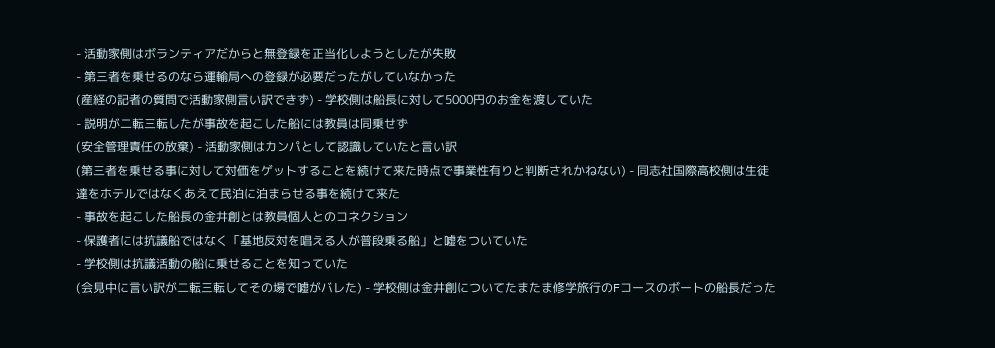- 活動家側はボランティアだからと無登録を正当化しようとしたが失敗
- 第三者を乗せるのなら運輸局への登録が必要だったがしていなかった
(産経の記者の質問で活動家側言い訳できず) - 学校側は船長に対して5000円のお金を渡していた
- 説明が二転三転したが事故を起こした船には教員は同乗せず
(安全管理責任の放棄) - 活動家側はカンパとして認識していたと言い訳
(第三者を乗せる事に対して対価をゲットすることを続けて来た時点で事業性有りと判断されかねない) - 同志社国際高校側は生徒達をホテルではなくあえて民泊に泊まらせる事を続けて来た
- 事故を起こした船長の金井創とは教員個人とのコネクション
- 保護者には抗議船ではなく「基地反対を唱える人が普段乗る船」と嘘をついていた
- 学校側は抗議活動の船に乗せることを知っていた
(会見中に言い訳が二転三転してその場で嘘がバレた) - 学校側は金井創についてたまたま修学旅行のFコースのボートの船長だった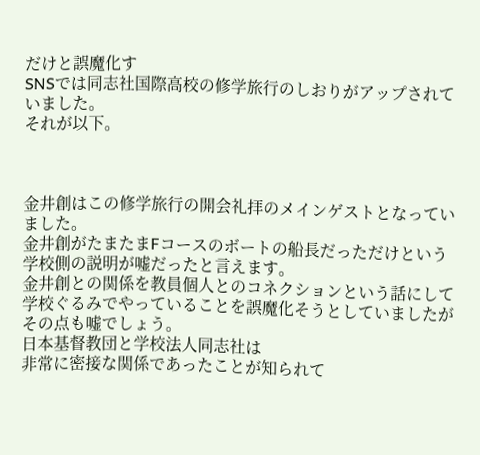だけと誤魔化す
SNSでは同志社国際高校の修学旅行のしおりがアップされていました。
それが以下。



金井創はこの修学旅行の開会礼拝のメインゲストとなっていました。
金井創がたまたまFコースのボートの船長だっただけという学校側の説明が嘘だったと言えます。
金井創との関係を教員個人とのコネクションという話にして
学校ぐるみでやっていることを誤魔化そうとしていましたがその点も嘘でしょう。
日本基督教団と学校法人同志社は
非常に密接な関係であったことが知られて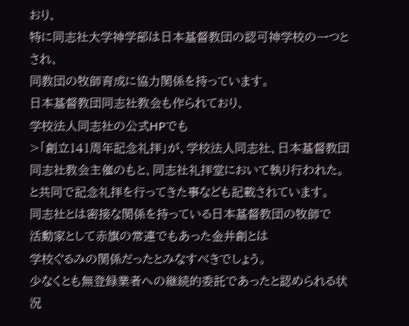おり、
特に同志社大学神学部は日本基督教団の認可神学校の一つとされ、
同教団の牧師育成に協力関係を持っています。
日本基督教団同志社教会も作られており、
学校法人同志社の公式HPでも
>「創立141周年記念礼拝」が、学校法人同志社、日本基督教団同志社教会主催のもと、同志社礼拝堂において執り行われた。
と共同で記念礼拝を行ってきた事なども記載されています。
同志社とは密接な関係を持っている日本基督教団の牧師で
活動家として赤旗の常連でもあった金井創とは
学校ぐるみの関係だったとみなすべきでしょう。
少なくとも無登録業者への継続的委託であったと認められる状況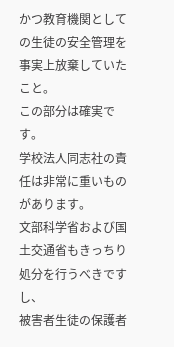かつ教育機関としての生徒の安全管理を事実上放棄していたこと。
この部分は確実です。
学校法人同志社の責任は非常に重いものがあります。
文部科学省および国土交通省もきっちり処分を行うべきですし、
被害者生徒の保護者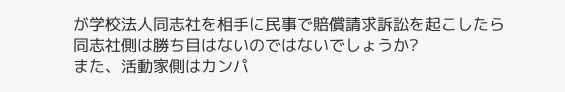が学校法人同志社を相手に民事で賠償請求訴訟を起こしたら
同志社側は勝ち目はないのではないでしょうか?
また、活動家側はカンパ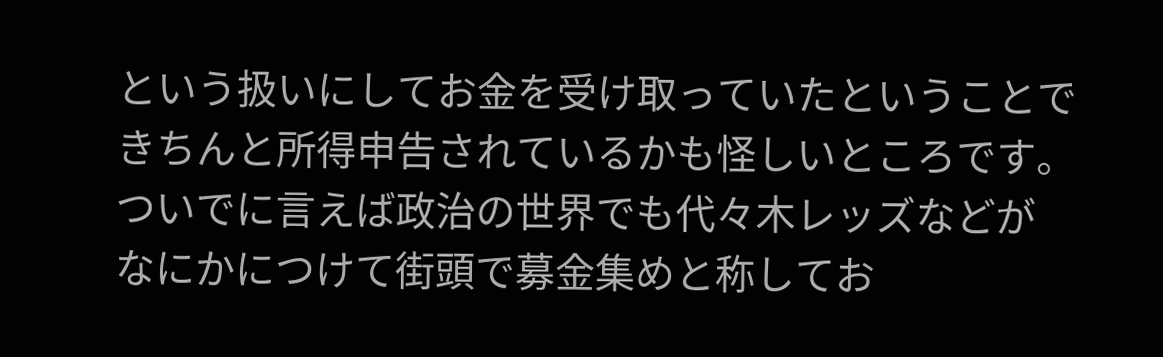という扱いにしてお金を受け取っていたということで
きちんと所得申告されているかも怪しいところです。
ついでに言えば政治の世界でも代々木レッズなどが
なにかにつけて街頭で募金集めと称してお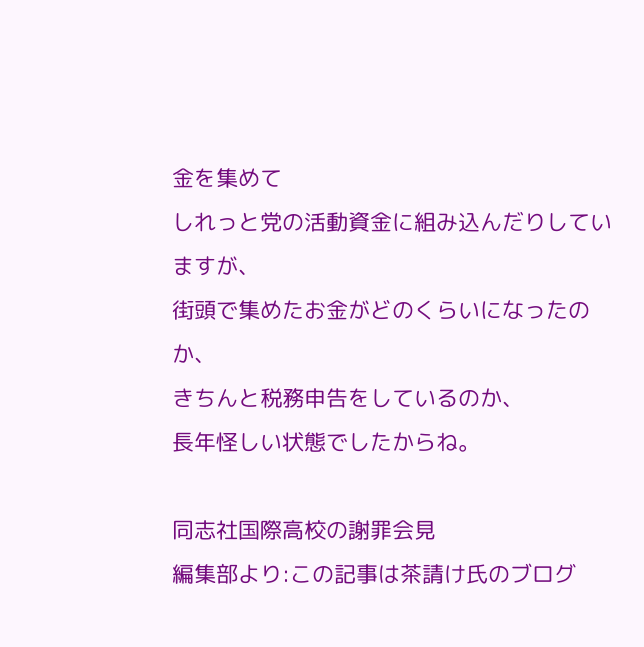金を集めて
しれっと党の活動資金に組み込んだりしていますが、
街頭で集めたお金がどのくらいになったのか、
きちんと税務申告をしているのか、
長年怪しい状態でしたからね。

同志社国際高校の謝罪会見
編集部より:この記事は茶請け氏のブログ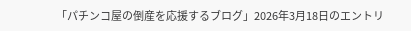「パチンコ屋の倒産を応援するブログ」2026年3月18日のエントリ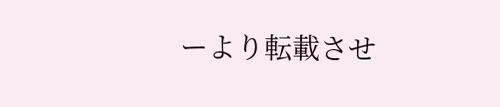ーより転載させ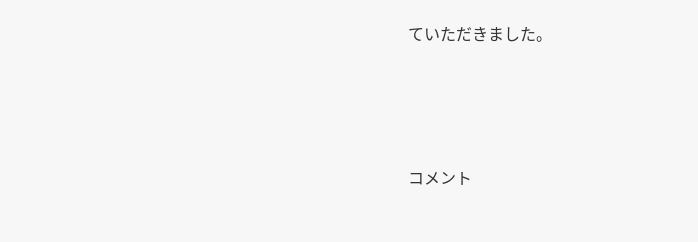ていただきました。







コメント